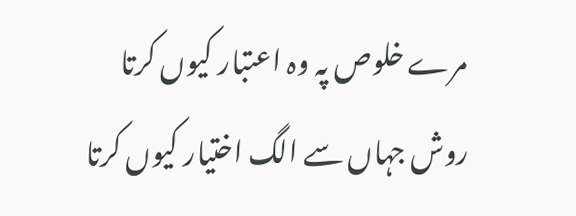مرے خلوص پہ وہ اعتبار کیوں کرتا
روش جہاں سے الگ اختیار کیوں کرتا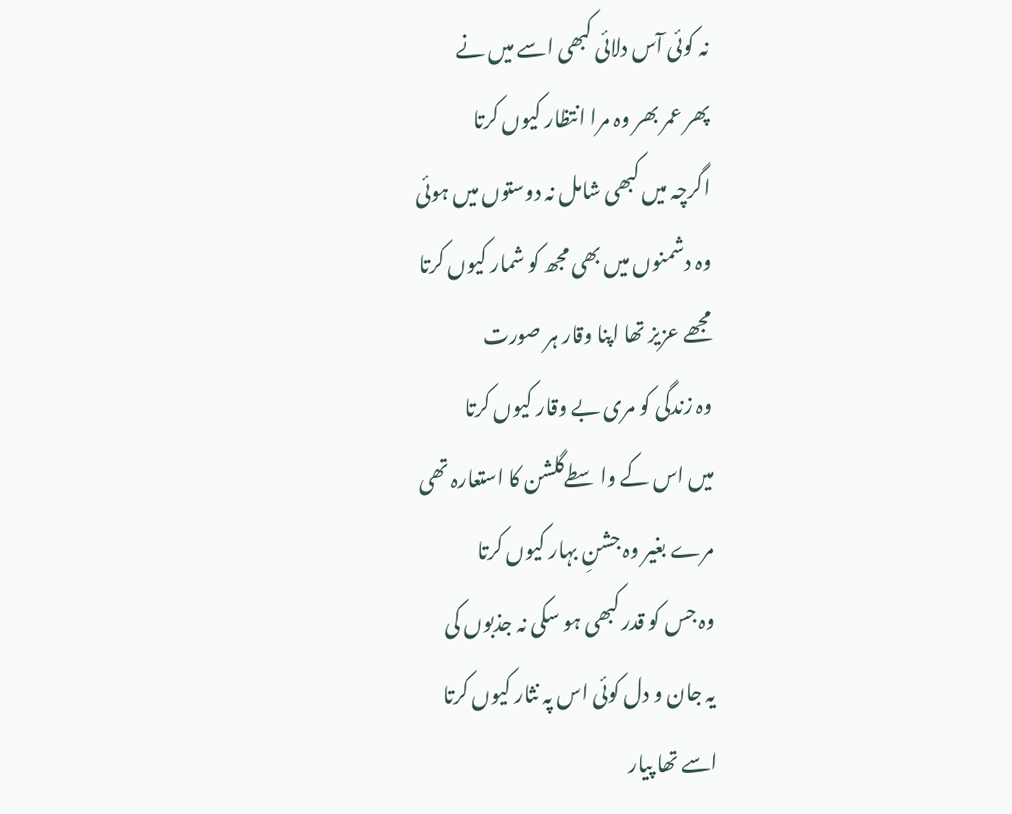نہ کوئی آس دلائی کبھی اسے میں نے
پھر عمر بھر وہ مرا انتظار کیوں کرتا
اگرچہ میں کبھی شامل نہ دوستوں میں ہوئی
وہ دشمنوں میں بھی مجھ کو شمار کیوں کرتا
مجھے عزیز تھا اپنا وقار ہر صورت
وہ زندگی کو مری بے وقار کیوں کرتا
میں اس کے واسطےگلشن کا استعارہ تھی
مرے بغیر وہ جشنِ بہار کیوں کرتا
وہ جس کو قدر کبھی ہو سکی نہ جذبوں کی
یہ جان و دل کوئی اس پہ نثار کیوں کرتا
اسے تھا پیار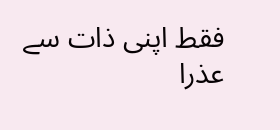فقط اپنی ذات سے عذرا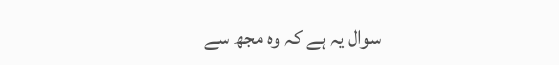سوال یہ ہے کہ وہ مجھ سے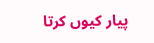پیار کیوں کرتا